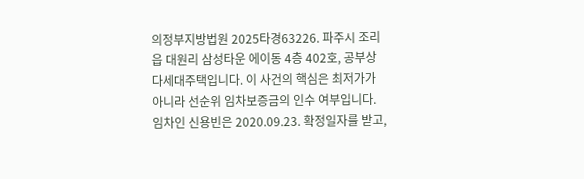의정부지방법원 2025타경63226. 파주시 조리읍 대원리 삼성타운 에이동 4층 402호, 공부상 다세대주택입니다. 이 사건의 핵심은 최저가가 아니라 선순위 임차보증금의 인수 여부입니다. 임차인 신용빈은 2020.09.23. 확정일자를 받고,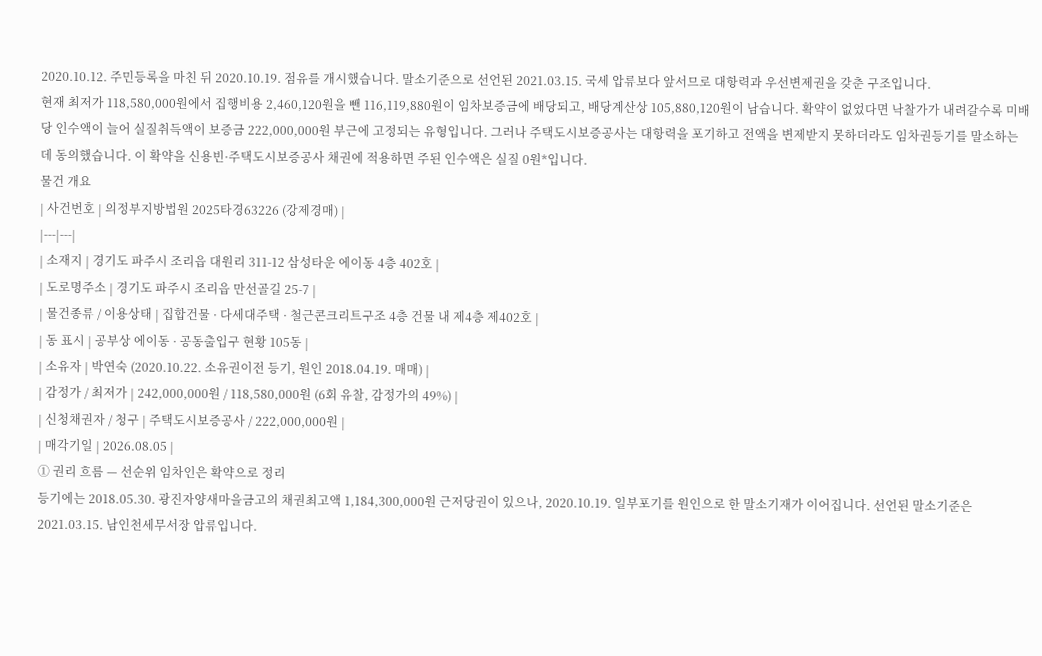2020.10.12. 주민등록을 마친 뒤 2020.10.19. 점유를 개시했습니다. 말소기준으로 선언된 2021.03.15. 국세 압류보다 앞서므로 대항력과 우선변제권을 갖춘 구조입니다.
현재 최저가 118,580,000원에서 집행비용 2,460,120원을 뺀 116,119,880원이 임차보증금에 배당되고, 배당계산상 105,880,120원이 남습니다. 확약이 없었다면 낙찰가가 내려갈수록 미배당 인수액이 늘어 실질취득액이 보증금 222,000,000원 부근에 고정되는 유형입니다. 그러나 주택도시보증공사는 대항력을 포기하고 전액을 변제받지 못하더라도 임차권등기를 말소하는 데 동의했습니다. 이 확약을 신용빈·주택도시보증공사 채권에 적용하면 주된 인수액은 실질 0원*입니다.
물건 개요
| 사건번호 | 의정부지방법원 2025타경63226 (강제경매) |
|---|---|
| 소재지 | 경기도 파주시 조리읍 대원리 311-12 삼성타운 에이동 4층 402호 |
| 도로명주소 | 경기도 파주시 조리읍 만선골길 25-7 |
| 물건종류 / 이용상태 | 집합건물 · 다세대주택 · 철근콘크리트구조 4층 건물 내 제4층 제402호 |
| 동 표시 | 공부상 에이동 · 공동출입구 현황 105동 |
| 소유자 | 박연숙 (2020.10.22. 소유권이전 등기, 원인 2018.04.19. 매매) |
| 감정가 / 최저가 | 242,000,000원 / 118,580,000원 (6회 유찰, 감정가의 49%) |
| 신청채권자 / 청구 | 주택도시보증공사 / 222,000,000원 |
| 매각기일 | 2026.08.05 |
① 권리 흐름 — 선순위 임차인은 확약으로 정리
등기에는 2018.05.30. 광진자양새마을금고의 채권최고액 1,184,300,000원 근저당권이 있으나, 2020.10.19. 일부포기를 원인으로 한 말소기재가 이어집니다. 선언된 말소기준은 2021.03.15. 남인천세무서장 압류입니다.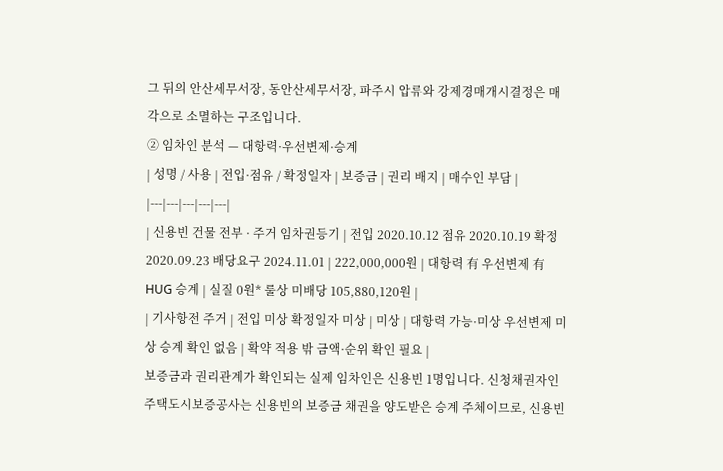그 뒤의 안산세무서장, 동안산세무서장, 파주시 압류와 강제경매개시결정은 매각으로 소멸하는 구조입니다.
② 임차인 분석 — 대항력·우선변제·승계
| 성명 / 사용 | 전입·점유 / 확정일자 | 보증금 | 권리 배지 | 매수인 부담 |
|---|---|---|---|---|
| 신용빈 건물 전부 · 주거 임차권등기 | 전입 2020.10.12 점유 2020.10.19 확정 2020.09.23 배당요구 2024.11.01 | 222,000,000원 | 대항력 有 우선변제 有 HUG 승계 | 실질 0원* 룰상 미배당 105,880,120원 |
| 기사항전 주거 | 전입 미상 확정일자 미상 | 미상 | 대항력 가능·미상 우선변제 미상 승계 확인 없음 | 확약 적용 밖 금액·순위 확인 필요 |
보증금과 권리관계가 확인되는 실제 임차인은 신용빈 1명입니다. 신청채권자인 주택도시보증공사는 신용빈의 보증금 채권을 양도받은 승계 주체이므로, 신용빈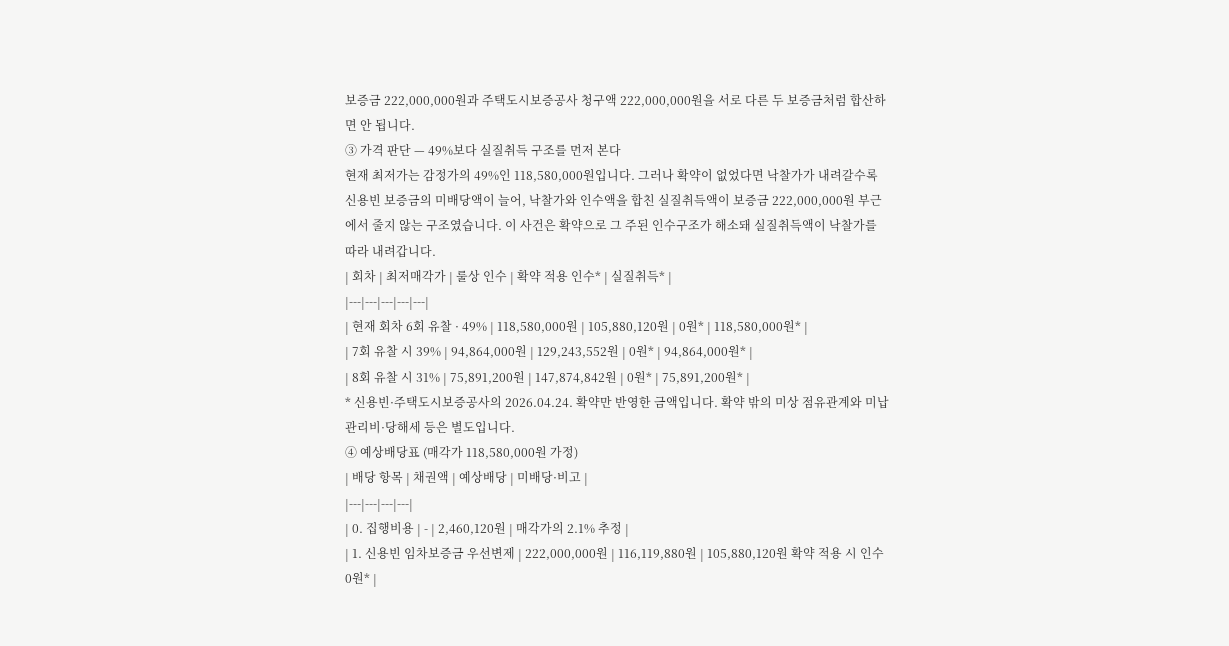보증금 222,000,000원과 주택도시보증공사 청구액 222,000,000원을 서로 다른 두 보증금처럼 합산하면 안 됩니다.
③ 가격 판단 — 49%보다 실질취득 구조를 먼저 본다
현재 최저가는 감정가의 49%인 118,580,000원입니다. 그러나 확약이 없었다면 낙찰가가 내려갈수록 신용빈 보증금의 미배당액이 늘어, 낙찰가와 인수액을 합친 실질취득액이 보증금 222,000,000원 부근에서 줄지 않는 구조였습니다. 이 사건은 확약으로 그 주된 인수구조가 해소돼 실질취득액이 낙찰가를 따라 내려갑니다.
| 회차 | 최저매각가 | 룰상 인수 | 확약 적용 인수* | 실질취득* |
|---|---|---|---|---|
| 현재 회차 6회 유찰 · 49% | 118,580,000원 | 105,880,120원 | 0원* | 118,580,000원* |
| 7회 유찰 시 39% | 94,864,000원 | 129,243,552원 | 0원* | 94,864,000원* |
| 8회 유찰 시 31% | 75,891,200원 | 147,874,842원 | 0원* | 75,891,200원* |
* 신용빈·주택도시보증공사의 2026.04.24. 확약만 반영한 금액입니다. 확약 밖의 미상 점유관계와 미납 관리비·당해세 등은 별도입니다.
④ 예상배당표 (매각가 118,580,000원 가정)
| 배당 항목 | 채권액 | 예상배당 | 미배당·비고 |
|---|---|---|---|
| 0. 집행비용 | - | 2,460,120원 | 매각가의 2.1% 추정 |
| 1. 신용빈 임차보증금 우선변제 | 222,000,000원 | 116,119,880원 | 105,880,120원 확약 적용 시 인수 0원* |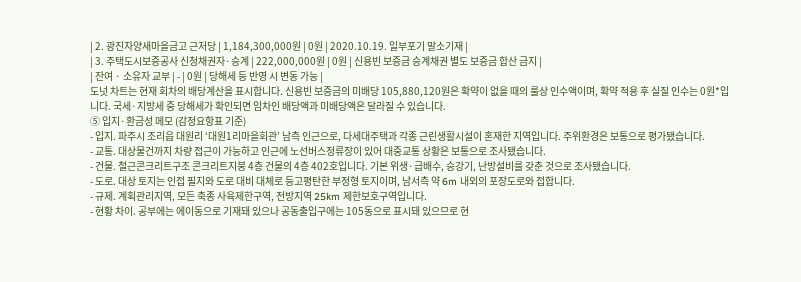| 2. 광진자양새마을금고 근저당 | 1,184,300,000원 | 0원 | 2020.10.19. 일부포기 말소기재 |
| 3. 주택도시보증공사 신청채권자·승계 | 222,000,000원 | 0원 | 신용빈 보증금 승계채권 별도 보증금 합산 금지 |
| 잔여 · 소유자 교부 | - | 0원 | 당해세 등 반영 시 변동 가능 |
도넛 차트는 현재 회차의 배당계산을 표시합니다. 신용빈 보증금의 미배당 105,880,120원은 확약이 없을 때의 룰상 인수액이며, 확약 적용 후 실질 인수는 0원*입니다. 국세·지방세 중 당해세가 확인되면 임차인 배당액과 미배당액은 달라질 수 있습니다.
⑤ 입지·환금성 메모 (감정요항표 기준)
- 입지. 파주시 조리읍 대원리 ‘대원1리마을회관’ 남측 인근으로, 다세대주택과 각종 근린생활시설이 혼재한 지역입니다. 주위환경은 보통으로 평가됐습니다.
- 교통. 대상물건까지 차량 접근이 가능하고 인근에 노선버스정류장이 있어 대중교통 상황은 보통으로 조사됐습니다.
- 건물. 철근콘크리트구조 콘크리트지붕 4층 건물의 4층 402호입니다. 기본 위생·급배수, 승강기, 난방설비를 갖춘 것으로 조사됐습니다.
- 도로. 대상 토지는 인접 필지와 도로 대비 대체로 등고평탄한 부정형 토지이며, 남서측 약 6m 내외의 포장도로와 접합니다.
- 규제. 계획관리지역, 모든 축종 사육제한구역, 전방지역 25km 제한보호구역입니다.
- 현황 차이. 공부에는 에이동으로 기재돼 있으나 공동출입구에는 105동으로 표시돼 있으므로 현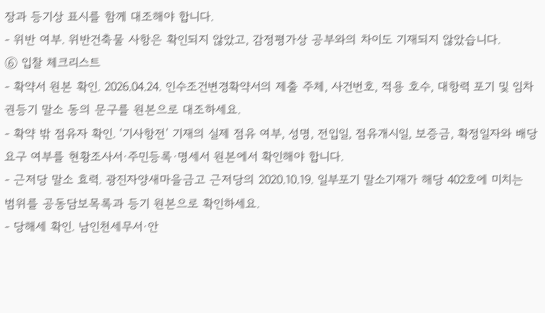장과 등기상 표시를 함께 대조해야 합니다.
- 위반 여부. 위반건축물 사항은 확인되지 않았고, 감정평가상 공부와의 차이도 기재되지 않았습니다.
⑥ 입찰 체크리스트
- 확약서 원본 확인. 2026.04.24. 인수조건변경확약서의 제출 주체, 사건번호, 적용 호수, 대항력 포기 및 임차권등기 말소 동의 문구를 원본으로 대조하세요.
- 확약 밖 점유자 확인. ‘기사항전’ 기재의 실제 점유 여부, 성명, 전입일, 점유개시일, 보증금, 확정일자와 배당요구 여부를 현황조사서·주민등록·명세서 원본에서 확인해야 합니다.
- 근저당 말소 효력. 광진자양새마을금고 근저당의 2020.10.19. 일부포기 말소기재가 해당 402호에 미치는 범위를 공동담보목록과 등기 원본으로 확인하세요.
- 당해세 확인. 남인천세무서·안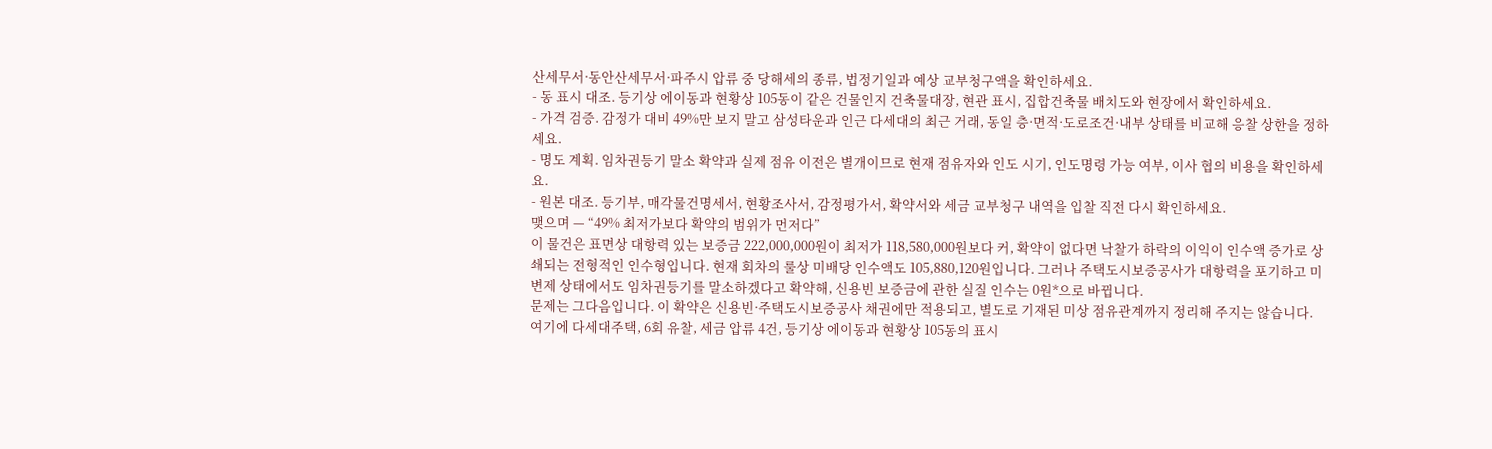산세무서·동안산세무서·파주시 압류 중 당해세의 종류, 법정기일과 예상 교부청구액을 확인하세요.
- 동 표시 대조. 등기상 에이동과 현황상 105동이 같은 건물인지 건축물대장, 현관 표시, 집합건축물 배치도와 현장에서 확인하세요.
- 가격 검증. 감정가 대비 49%만 보지 말고 삼성타운과 인근 다세대의 최근 거래, 동일 층·면적·도로조건·내부 상태를 비교해 응찰 상한을 정하세요.
- 명도 계획. 임차권등기 말소 확약과 실제 점유 이전은 별개이므로 현재 점유자와 인도 시기, 인도명령 가능 여부, 이사 협의 비용을 확인하세요.
- 원본 대조. 등기부, 매각물건명세서, 현황조사서, 감정평가서, 확약서와 세금 교부청구 내역을 입찰 직전 다시 확인하세요.
맺으며 — “49% 최저가보다 확약의 범위가 먼저다”
이 물건은 표면상 대항력 있는 보증금 222,000,000원이 최저가 118,580,000원보다 커, 확약이 없다면 낙찰가 하락의 이익이 인수액 증가로 상쇄되는 전형적인 인수형입니다. 현재 회차의 룰상 미배당 인수액도 105,880,120원입니다. 그러나 주택도시보증공사가 대항력을 포기하고 미변제 상태에서도 임차권등기를 말소하겠다고 확약해, 신용빈 보증금에 관한 실질 인수는 0원*으로 바뀝니다.
문제는 그다음입니다. 이 확약은 신용빈·주택도시보증공사 채권에만 적용되고, 별도로 기재된 미상 점유관계까지 정리해 주지는 않습니다. 여기에 다세대주택, 6회 유찰, 세금 압류 4건, 등기상 에이동과 현황상 105동의 표시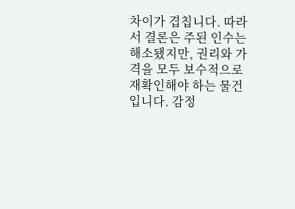차이가 겹칩니다. 따라서 결론은 주된 인수는 해소됐지만, 권리와 가격을 모두 보수적으로 재확인해야 하는 물건입니다. 감정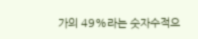가의 49%라는 숫자수적으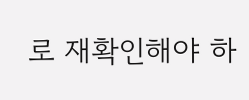로 재확인해야 하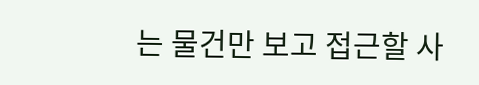는 물건만 보고 접근할 사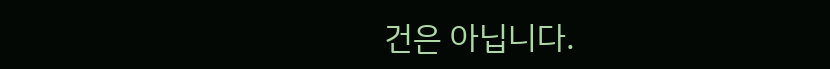건은 아닙니다.